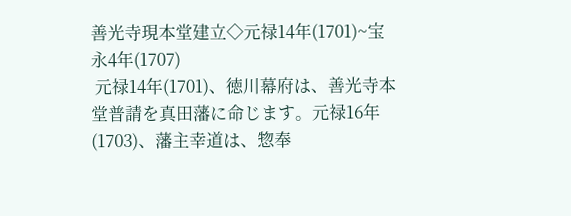善光寺現本堂建立◇元禄14年(1701)~宝永4年(1707)
 元禄14年(1701)、徳川幕府は、善光寺本堂普請を真田藩に命じます。元禄16年(1703)、藩主幸道は、惣奉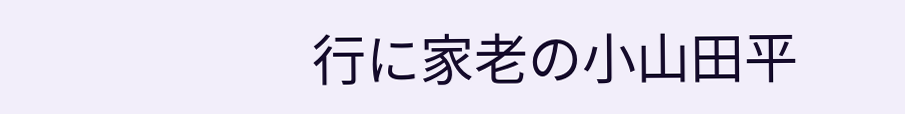行に家老の小山田平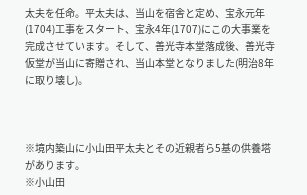太夫を任命。平太夫は、当山を宿舎と定め、宝永元年(1704)工事をスタート、宝永4年(1707)にこの大事業を完成させています。そして、善光寺本堂落成後、善光寺仮堂が当山に寄贈され、当山本堂となりました(明治8年に取り壊し)。



※境内築山に小山田平太夫とその近親者ら5基の供養塔があります。
※小山田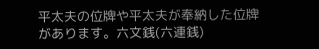平太夫の位牌や平太夫が奉納した位牌があります。六文銭(六連銭)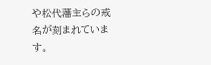や松代藩主らの戒名が刻まれています。